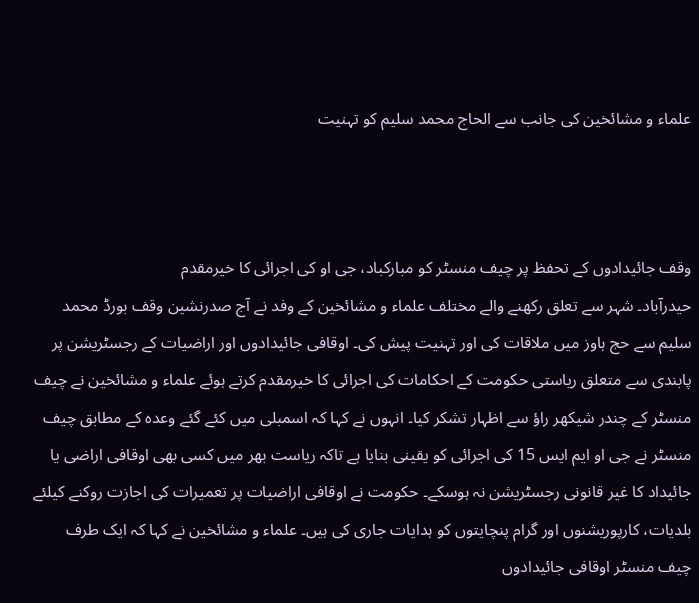علماء و مشائخین کی جانب سے الحاج محمد سلیم کو تہنیت



وقف جائیدادوں کے تحفظ پر چیف منسٹر کو مبارکباد، جی او کی اجرائی کا خیرمقدم
حیدرآباد۔ شہر سے تعلق رکھنے والے مختلف علماء و مشائخین کے وفد نے آج صدرنشین وقف بورڈ محمد سلیم سے حج ہاوز میں ملاقات کی اور تہنیت پیش کی۔ اوقافی جائیدادوں اور اراضیات کے رجسٹریشن پر پابندی سے متعلق ریاستی حکومت کے احکامات کی اجرائی کا خیرمقدم کرتے ہوئے علماء و مشائخین نے چیف منسٹر کے چندر شیکھر راؤ سے اظہار تشکر کیا۔ انہوں نے کہا کہ اسمبلی میں کئے گئے وعدہ کے مطابق چیف منسٹر نے جی او ایم ایس 15 کی اجرائی کو یقینی بنایا ہے تاکہ ریاست بھر میں کسی بھی اوقافی اراضی یا جائیداد کا غیر قانونی رجسٹریشن نہ ہوسکے۔ حکومت نے اوقافی اراضیات پر تعمیرات کی اجازت روکنے کیلئے بلدیات، کارپوریشنوں اور گرام پنچایتوں کو ہدایات جاری کی ہیں۔ علماء و مشائخین نے کہا کہ ایک طرف چیف منسٹر اوقافی جائیدادوں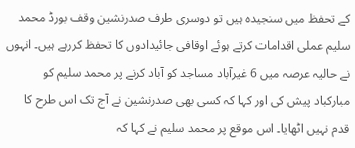کے تحفظ میں سنجیدہ ہیں تو دوسری طرف صدرنشین وقف بورڈ محمد سلیم عملی اقدامات کرتے ہوئے اوقافی جائیدادوں کا تحفظ کررہے ہیں۔ انہوں نے حالیہ عرصہ میں 6 غیرآباد مساجد کو آباد کرنے پر محمد سلیم کو مبارکباد پیش کی اور کہا کہ کسی بھی صدرنشین نے آج تک اس طرح کا قدم نہیں اٹھایا۔ اس موقع پر محمد سلیم نے کہا کہ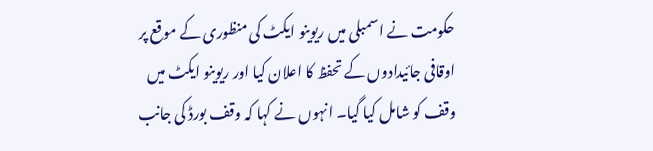حکومت نے اسمبلی میں ریوینو ایکٹ کی منظوری کے موقع پر اوقافی جائیدادوں کے تحفظ کا اعلان کیا اور ریوینو ایکٹ میں وقف کو شامل کیا گیا۔ انہوں نے کہا کہ وقف بورڈ کی جانب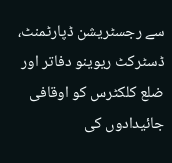سے رجسٹریشن ڈپارٹمنٹ، ڈسٹرکٹ ریوینو دفاتر اور ضلع کلکٹرس کو اوقافی جائیدادوں کی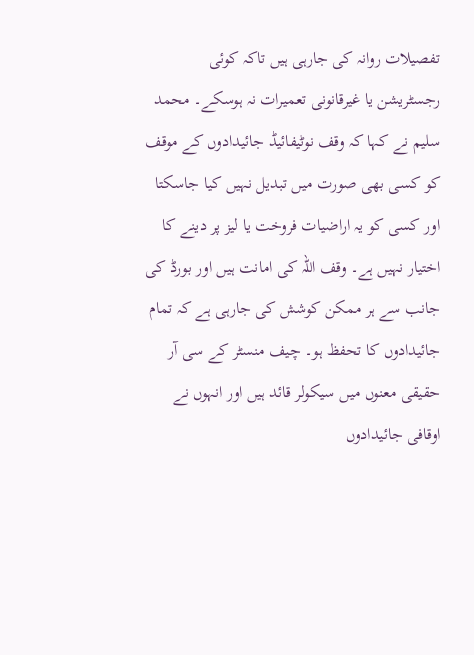تفصیلات روانہ کی جارہی ہیں تاکہ کوئی رجسٹریشن یا غیرقانونی تعمیرات نہ ہوسکے۔ محمد سلیم نے کہا کہ وقف نوٹیفائیڈ جائیدادوں کے موقف کو کسی بھی صورت میں تبدیل نہیں کیا جاسکتا اور کسی کو یہ اراضیات فروخت یا لیز پر دینے کا اختیار نہیں ہے۔ وقف اللہ کی امانت ہیں اور بورڈ کی جانب سے ہر ممکن کوشش کی جارہی ہے کہ تمام جائیدادوں کا تحفظ ہو۔ چیف منسٹر کے سی آر حقیقی معنوں میں سیکولر قائد ہیں اور انہوں نے اوقافی جائیدادوں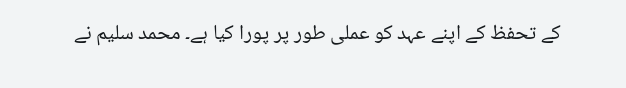کے تحفظ کے اپنے عہد کو عملی طور پر پورا کیا ہے۔ محمد سلیم نے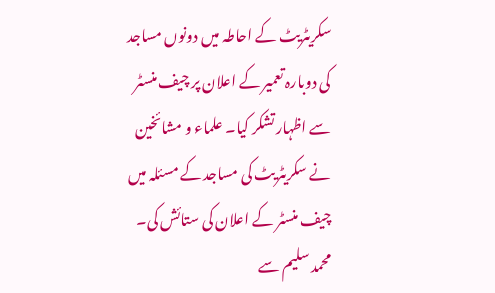سکریٹریٹ کے احاطہ میں دونوں مساجد کی دوبارہ تعمیر کے اعلان پر چیف منسٹر سے اظہار تشکر کیا۔ علماء و مشائخین نے سکریٹریٹ کی مساجد کے مسئلہ میں چیف منسٹر کے اعلان کی ستائش کی۔ محمد سلیم سے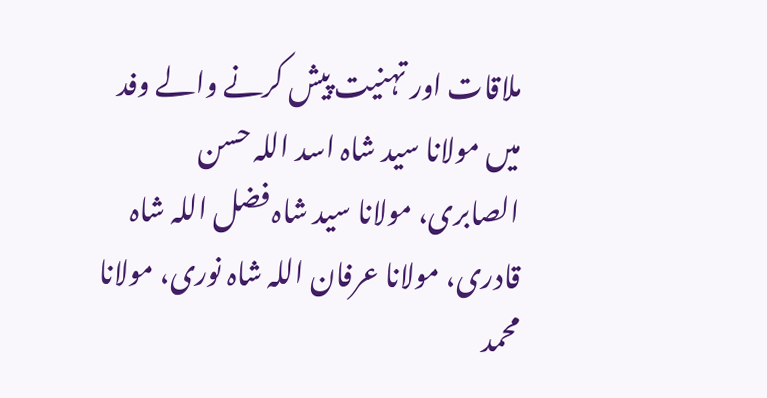ملاقات اور تہنیت پیش کرنے والے وفد میں مولانا سید شاہ اسد اللہ حسن الصابری، مولانا سید شاہ فضل اللہ شاہ قادری، مولانا عرفان اللہ شاہ نوری، مولانا محمد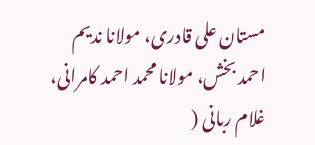مستان علی قادری، مولانا ندیم احمد بخش، مولانا محمد احمد کامرانی، غلام ربانی (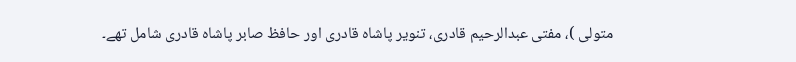متولی )، مفتی عبدالرحیم قادری، تنویر پاشاہ قادری اور حافظ صابر پاشاہ قادری شامل تھے۔